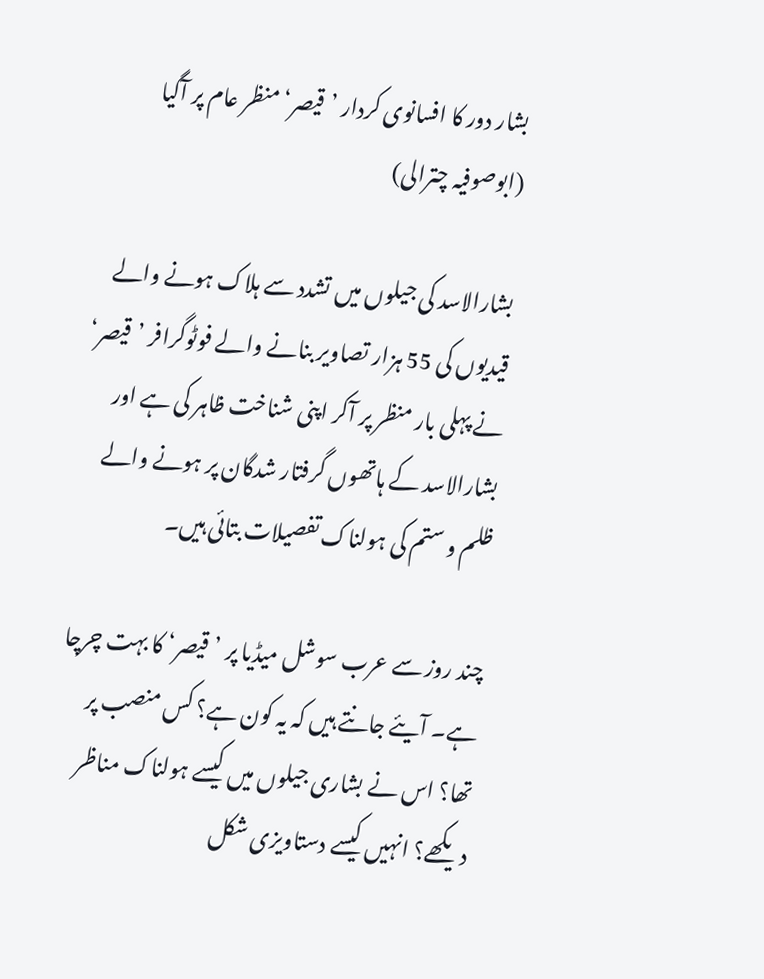بشار دور کا افسانوی کردار ’قیصر‘ منظر عام پر آگیا (ابوصوفیہ چترالی)

بشارالاسد کی جیلوں میں تشدد سے ہلاک ہونے والے قیدیوں کی 55 ہزار تصاویر بنانے والے فوٹوگرافر ’قیصر‘ نے پہلی بار منظر پر آکر اپنی شناخت ظاہر کی ہے اور بشارالاسد کے ہاتھوں گرفتار شدگان پر ہونے والے ظلم و ستم کی ہولناک تفصیلات بتائی ہیں۔

چند روز سے عرب سوشل میڈیا پر ’قیصر‘ کا بہت چرچا ہے۔ آیئے جانتے ہیں کہ یہ کون ہے؟ کس منصب پر تھا؟ اس نے بشاری جیلوں میں کیسے ہولناک مناظر دیکھے؟ انہیں کیسے دستاویزی شکل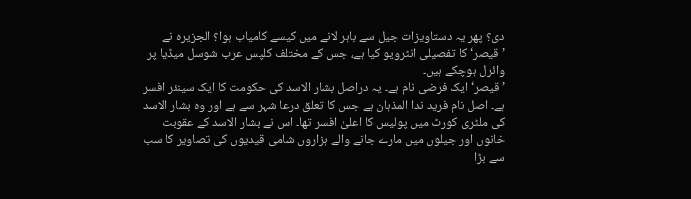دی؟ پھر یہ دستاویزات جیل سے باہر لانے میں کیسے کامیاب ہوا؟ الجزیرہ نے ’قیصر‘ کا تفصیلی انٹرویو کیا ہے، جس کے مختلف کلپس عرب شوسل میڈیا پر وائرل ہوچکے ہیں۔
’قیصر‘ ایک فرضی نام ہے۔ یہ دراصل بشار الاسد کی حکومت کا ایک سینئر افسر ہے۔ اصل نام فرید ندا المذہان ہے جس کا تعلق درعا شہر سے ہے اور وہ بشار الاسد کی ملٹری کورٹ میں پولیس کا اعلیٰ افسر تھا۔ اس نے بشار الاسد کے عقوبت خانوں اور جیلوں میں مارے جانے والے ہزاروں شامی قیدیوں کی تصاویر کا سب سے بڑا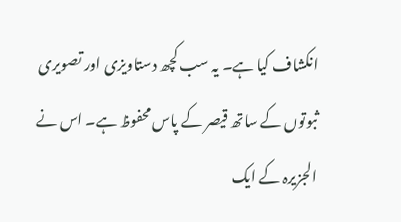انکشاف کیا ہے۔ یہ سب کچھ دستاویزی اور تصویری ثبوتوں کے ساتھ قیصر کے پاس محفوظ ہے۔ اس نے الجزیرہ کے ایک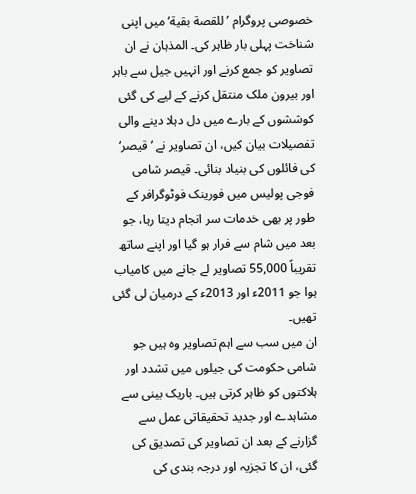خصوصی پروگرام ’للقصة بقیة‘ میں اپنی شناخت پہلی بار ظاہر کی۔ المذہان نے ان تصاویر کو جمع کرنے اور انہیں جیل سے باہر اور بیرون ملک منتقل کرنے کے لیے کی گئی کوششوں کے بارے میں دل دہلا دینے والی تفصیلات بیان کیں، ان تصاویر نے ’قیصر‘ کی فائلوں کی بنیاد بنائی۔ قیصر شامی فوجی پولیس میں فورینک فوٹوگرافر کے طور پر بھی خدمات سر انجام دیتا رہا، جو بعد میں شام سے فرار ہو گیا اور اپنے ساتھ تقریباً 55,000 تصاویر لے جانے میں کامیاب ہوا جو 2011ء اور 2013ء کے درمیان لی گئی تھیں۔
ان میں سب سے اہم تصاویر وہ ہیں جو شامی حکومت کی جیلوں میں تشدد اور ہلاکتوں کو ظاہر کرتی ہیں۔ باریک بینی سے مشاہدے اور جدید تحقیقاتی عمل سے گزارنے کے بعد ان تصاویر کی تصدیق کی گئی، ان کا تجزیہ اور درجہ بندی کی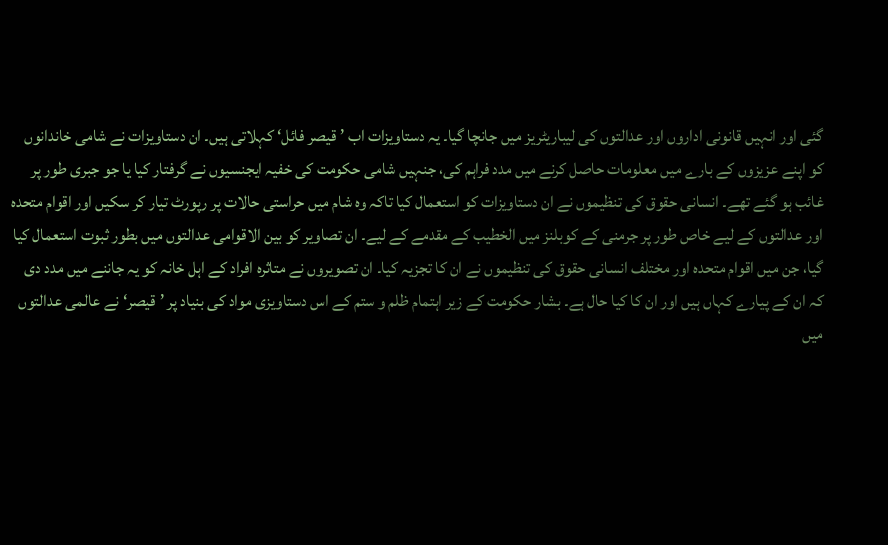گئی اور انہیں قانونی اداروں اور عدالتوں کی لیباریٹریز میں جانچا گیا۔ یہ دستاویزات اب ’قیصر فائل‘ کہلاتی ہیں۔ ان دستاویزات نے شامی خاندانوں کو اپنے عزیزوں کے بارے میں معلومات حاصل کرنے میں مدد فراہم کی، جنہیں شامی حکومت کی خفیہ ایجنسیوں نے گرفتار کیا یا جو جبری طور پر غائب ہو گئے تھے۔ انسانی حقوق کی تنظیموں نے ان دستاویزات کو استعمال کیا تاکہ وہ شام میں حراستی حالات پر رپورٹ تیار کر سکیں اور اقوام متحدہ اور عدالتوں کے لیے خاص طور پر جرمنی کے کوبلنز میں الخطیب کے مقدمے کے لیے۔ ان تصاویر کو بین الاقوامی عدالتوں میں بطور ثبوت استعمال کیا گیا، جن میں اقوام متحدہ اور مختلف انسانی حقوق کی تنظیموں نے ان کا تجزیہ کیا۔ ان تصویروں نے متاثرہ افراد کے اہل خانہ کو یہ جاننے میں مدد دی کہ ان کے پیارے کہاں ہیں اور ان کا کیا حال ہے۔ بشار حکومت کے زیر اہتمام ظلم و ستم کے اس دستاویزی مواد کی بنیاد پر ’قیصر‘ نے عالمی عدالتوں میں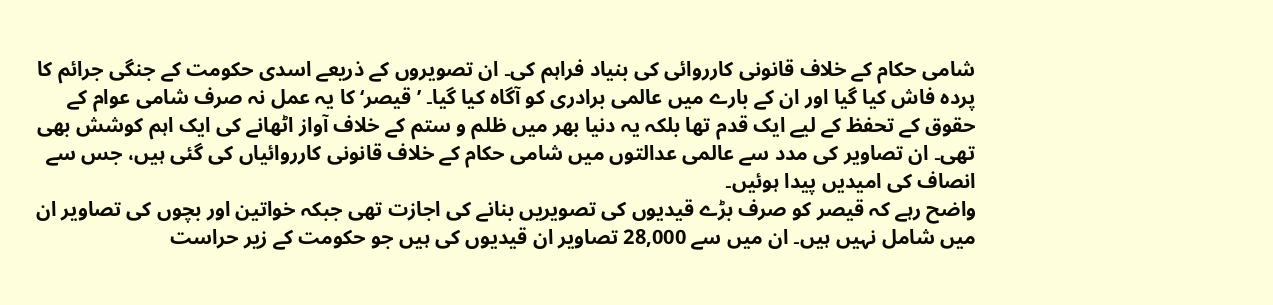شامی حکام کے خلاف قانونی کارروائی کی بنیاد فراہم کی۔ ان تصویروں کے ذریعے اسدی حکومت کے جنگی جرائم کا پردہ فاش کیا گیا اور ان کے بارے میں عالمی برادری کو آگاہ کیا گیا۔ ’قیصر‘ کا یہ عمل نہ صرف شامی عوام کے حقوق کے تحفظ کے لیے ایک قدم تھا بلکہ یہ دنیا بھر میں ظلم و ستم کے خلاف آواز اٹھانے کی ایک اہم کوشش بھی تھی۔ ان تصاویر کی مدد سے عالمی عدالتوں میں شامی حکام کے خلاف قانونی کارروائیاں کی گئی ہیں، جس سے انصاف کی امیدیں پیدا ہوئیں۔
واضح رہے کہ قیصر کو صرف بڑے قیدیوں کی تصویریں بنانے کی اجازت تھی جبکہ خواتین اور بچوں کی تصاویر ان میں شامل نہیں ہیں۔ ان میں سے 28,000 تصاویر ان قیدیوں کی ہیں جو حکومت کے زیر حراست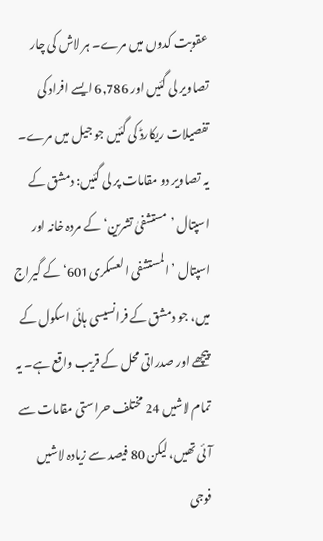عقوبت کدوں میں مرے۔ ہر لاش کی چار تصاویر لی گئیں اور 6,786 ایسے افراد کی تفصیلات ریکارڈ کی گئیں جو جیل میں مرے۔ یہ تصاویر دو مقامات پر لی گئیں: دمشق کے اسپتال ’مستشفیٰ تشرین‘ کے مردہ خانہ اور اسپتال ’المستشفی العسکری601‘ کے گیراج میں، جو دمشق کے فرانسیسی ہائی اسکول کے پیچھے اور صدراتی محل کے قریب واقع ہے۔ یہ تمام لاشیں 24 مختلف حراستی مقامات سے آئی تھیں، لیکن 80 فیصد سے زیادہ لاشیں فوجی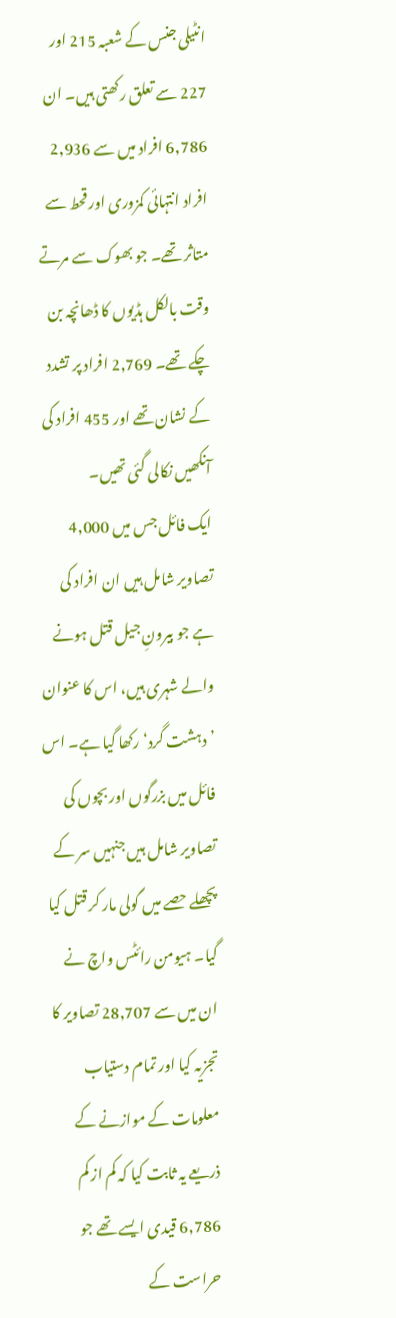انٹیلی جنس کے شعبہ 215 اور 227 سے تعلق رکھتی ہیں۔ ان 6,786 افراد میں سے 2,936 افراد انتہائی کمزوری اور قحط سے متاثر تھے۔ جو بھوک سے مرتے وقت بالکل ہڈیوں کا ڈھانچہ بن چکے تھے۔ 2,769 افراد پر تشدد کے نشان تھے اور 455 افراد کی آنکھیں نکالی گئی تھیں۔
ایک فائل جس میں 4,000 تصاویر شامل ہیں ان افراد کی ہے جو بیرونِ جیل قتل ہونے والے شہری ہیں، اس کا عنوان ’دہشت گرد‘ رکھا گیا ہے۔ اس فائل میں بزرگوں اور بچوں کی تصاویر شامل ہیں جنہیں سر کے پچھلے حصے میں گولی مار کر قتل کیا گیا۔ ہیومن رائٹس واچ نے ان میں سے 28,707 تصاویر کا تجزیہ کیا اور تمام دستیاب معلومات کے موازنے کے ذریعے یہ ثابت کیا کہ کم از کم 6,786 قیدی ایسے تھے جو حراست کے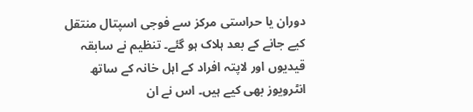دوران یا حراستی مرکز سے فوجی اسپتال منتقل کیے جانے کے بعد ہلاک ہو گئے۔ تنظیم نے سابقہ قیدیوں اور لاپتہ افراد کے اہل خانہ کے ساتھ انٹرویوز بھی کیے ہیں۔ اس نے ان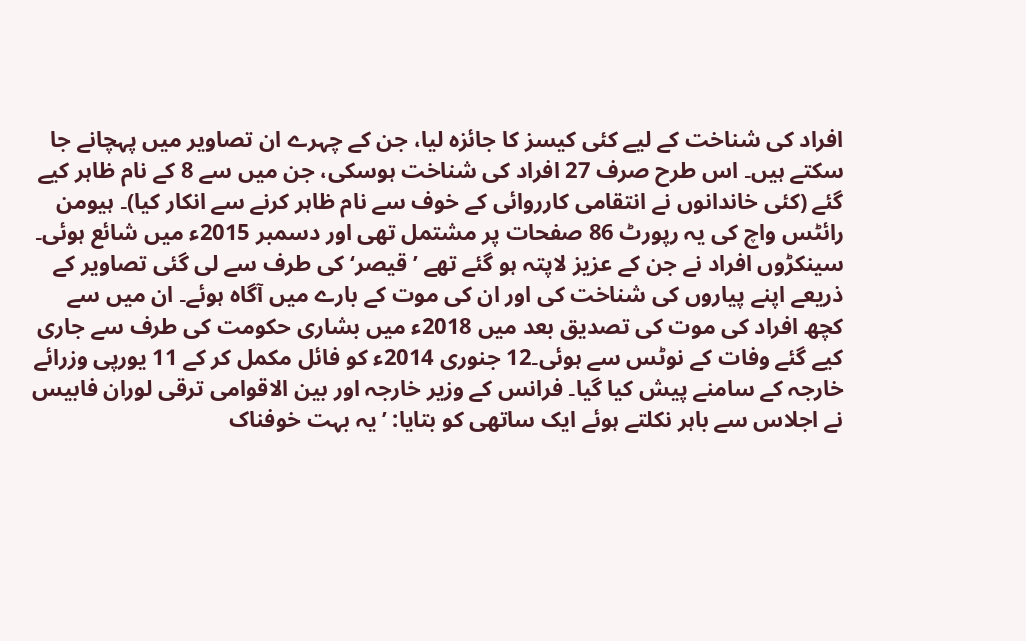افراد کی شناخت کے لیے کئی کیسز کا جائزہ لیا، جن کے چہرے ان تصاویر میں پہچانے جا سکتے ہیں۔ اس طرح صرف 27 افراد کی شناخت ہوسکی، جن میں سے 8 کے نام ظاہر کیے گئے (کئی خاندانوں نے انتقامی کارروائی کے خوف سے نام ظاہر کرنے سے انکار کیا)۔ ہیومن رائٹس واچ کی یہ رپورٹ 86 صفحات پر مشتمل تھی اور دسمبر 2015ء میں شائع ہوئی۔
سینکڑوں افراد نے جن کے عزیز لاپتہ ہو گئے تھے ’قیصر‘ کی طرف سے لی گئی تصاویر کے ذریعے اپنے پیاروں کی شناخت کی اور ان کی موت کے بارے میں آگاہ ہوئے۔ ان میں سے کچھ افراد کی موت کی تصدیق بعد میں 2018ء میں بشاری حکومت کی طرف سے جاری کیے گئے وفات کے نوٹس سے ہوئی۔12 جنوری 2014ء کو فائل مکمل کر کے 11 یورپی وزرائے خارجہ کے سامنے پیش کیا گیا۔ فرانس کے وزیر خارجہ اور بین الاقوامی ترقی لوران فابیس نے اجلاس سے باہر نکلتے ہوئے ایک ساتھی کو بتایا: ’یہ بہت خوفناک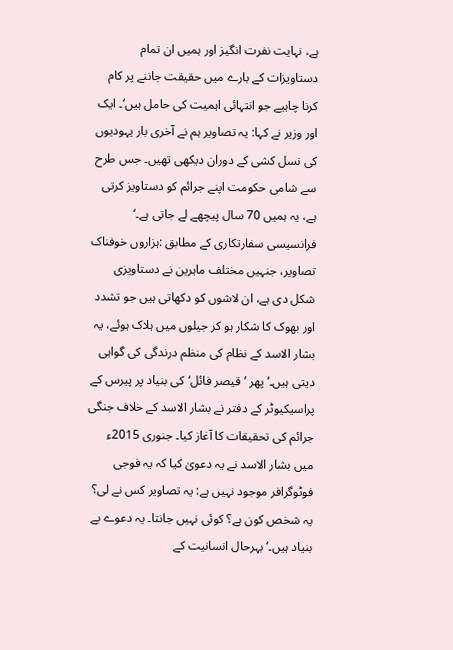ہے، نہایت نفرت انگیز اور ہمیں ان تمام دستاویزات کے بارے میں حقیقت جاننے پر کام کرنا چاہیے جو انتہائی اہمیت کی حامل ہیں‘۔ ایک اور وزیر نے کہا: یہ تصاویر ہم نے آخری بار یہودیوں کی نسل کشی کے دوران دیکھی تھیں۔ جس طرح سے شامی حکومت اپنے جرائم کو دستاویز کرتی ہے، یہ ہمیں 70 سال پیچھے لے جاتی ہے۔‘ فرانسیسی سفارتکاری کے مطابق :ہزاروں خوفناک تصاویر، جنہیں مختلف ماہرین نے دستاویزی شکل دی ہے، ان لاشوں کو دکھاتی ہیں جو تشدد اور بھوک کا شکار ہو کر جیلوں میں ہلاک ہوئے، یہ بشار الاسد کے نظام کی منظم درندگی کی گواہی دیتی ہیں۔‘پھر ’قیصر فائل‘کی بنیاد پر پیرس کے پراسیکیوٹر کے دفتر نے بشار الاسد کے خلاف جنگی جرائم کی تحقیقات کا آغاز کیا۔ جنوری 2015ء میں بشار الاسد نے یہ دعویٰ کیا کہ یہ فوجی فوٹوگرافر موجود نہیں ہے: یہ تصاویر کس نے لی؟ یہ شخص کون ہے؟ کوئی نہیں جانتا۔ یہ دعوے بے بنیاد ہیں۔‘ بہرحال انسانیت کے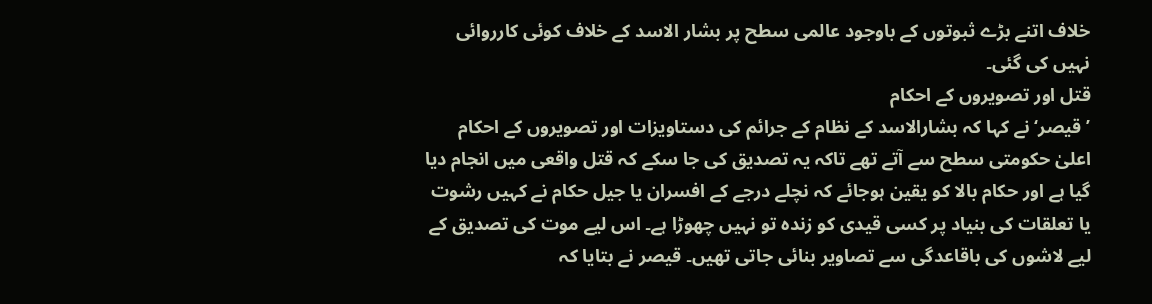خلاف اتنے بڑے ثبوتوں کے باوجود عالمی سطح پر بشار الاسد کے خلاف کوئی کارروائی نہیں کی گئی۔
قتل اور تصویروں کے احکام
’قیصر‘ نے کہا کہ بشارالاسد کے نظام کے جرائم کی دستاویزات اور تصویروں کے احکام اعلیٰ حکومتی سطح سے آتے تھے تاکہ یہ تصدیق کی جا سکے کہ قتل واقعی میں انجام دیا گیا ہے اور حکام بالا کو یقین ہوجائے کہ نچلے درجے کے افسران یا جیل حکام نے کہیں رشوت یا تعلقات کی بنیاد پر کسی قیدی کو زندہ تو نہیں چھوڑا ہے۔ اس لیے موت کی تصدیق کے لیے لاشوں کی باقاعدگی سے تصاویر بنائی جاتی تھیں۔ قیصر نے بتایا کہ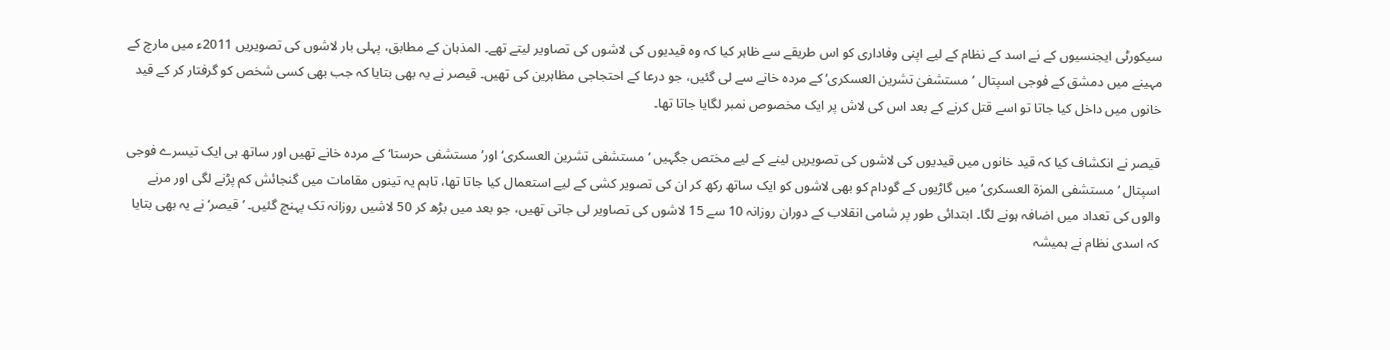سیکورٹی ایجنسیوں کے نے اسد کے نظام کے لیے اپنی وفاداری کو اس طریقے سے ظاہر کیا کہ وہ قیدیوں کی لاشوں کی تصاویر لیتے تھے۔ المذہان کے مطابق، پہلی بار لاشوں کی تصویریں 2011ء میں مارچ کے مہینے میں دمشق کے فوجی اسپتال ’مستشفیٰ تشرین العسکری‘ کے مردہ خانے سے لی گئیں، جو درعا کے احتجاجی مظاہرین کی تھیں۔ قیصر نے یہ بھی بتایا کہ جب بھی کسی شخص کو گرفتار کر کے قید خانوں میں داخل کیا جاتا تو اسے قتل کرنے کے بعد اس کی لاش پر ایک مخصوص نمبر لگایا جاتا تھا۔

قیصر نے انکشاف کیا کہ قید خانوں میں قیدیوں کی لاشوں کی تصویریں لینے کے لیے مختص جگہیں ’مستشفی تشرین العسکری‘ اور’مستشفی حرستا‘ کے مردہ خانے تھیں اور ساتھ ہی ایک تیسرے فوجی اسپتال ’مستشفی المزة العسکری‘ میں گاڑیوں کے گودام کو بھی لاشوں کو ایک ساتھ رکھ کر ان کی تصویر کشی کے لیے استعمال کیا جاتا تھا، تاہم یہ تینوں مقامات میں گنجائش کم پڑنے لگی اور مرنے والوں کی تعداد میں اضافہ ہونے لگا۔ ابتدائی طور پر شامی انقلاب کے دوران روزانہ 10 سے 15 لاشوں کی تصاویر لی جاتی تھیں، جو بعد میں بڑھ کر 50 لاشیں روزانہ تک پہنچ گئیں۔ ’قیصر‘ نے یہ بھی بتایا کہ اسدی نظام نے ہمیشہ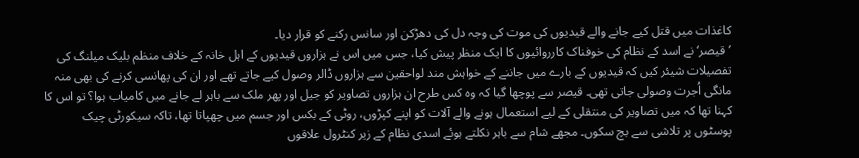کاغذات میں قتل کیے جانے والے قیدیوں کی موت کی وجہ دل کی دھڑکن اور سانس رکنے کو قرار دیا۔
’قیصر‘ نے اسد کے نظام کی خوفناک کارروائیوں کا ایک منظر پیش کیا، جس میں اس نے ہزاروں قیدیوں کے اہل خانہ کے خلاف منظم بلیک میلنگ کی تفصیلات شیئر کیں کہ قیدیوں کے بارے میں جاننے کے خواہش مند لواحقین سے ہزاروں ڈالر وصول کیے جاتے تھے اور ان کی پھانسی کرنے کی بھی منہ مانگی اُجرت وصولی جاتی تھی۔ قیصر سے پوچھا گیا کہ وہ کس طرح ان ہزاروں تصاویر کو جیل اور پھر ملک سے باہر لے جانے میں کامیاب ہوا؟ تو اس کا کہنا تھا کہ میں تصاویر کی منتقلی کے لیے استعمال ہونے والے آلات کو اپنے کپڑوں، روٹی کے بکس اور جسم میں چھپاتا تھا، تاکہ سیکورٹی چیک پوسٹوں پر تلاشی سے بچ سکوں۔ مجھے شام سے باہر نکلتے ہوئے اسدی نظام کے زیر کنٹرول علاقوں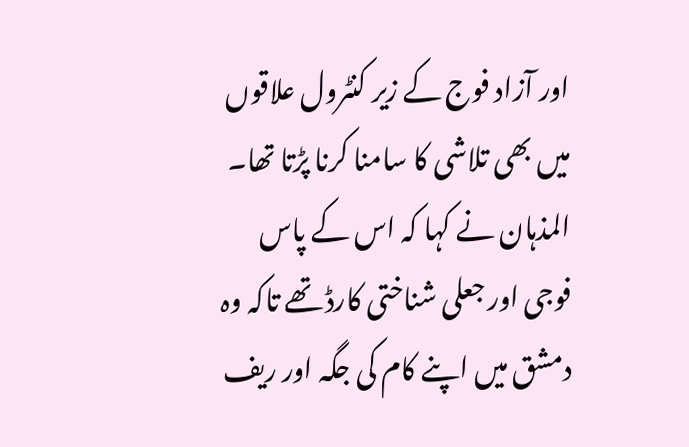اور آزاد فوج کے زیر کنٹرول علاقوں میں بھی تلاشی کا سامنا کرنا پڑتا تھا۔ المذہان نے کہا کہ اس کے پاس فوجی اور جعلی شناختی کارڈ تھے تاکہ وہ دمشق میں اپنے کام کی جگہ اور ریف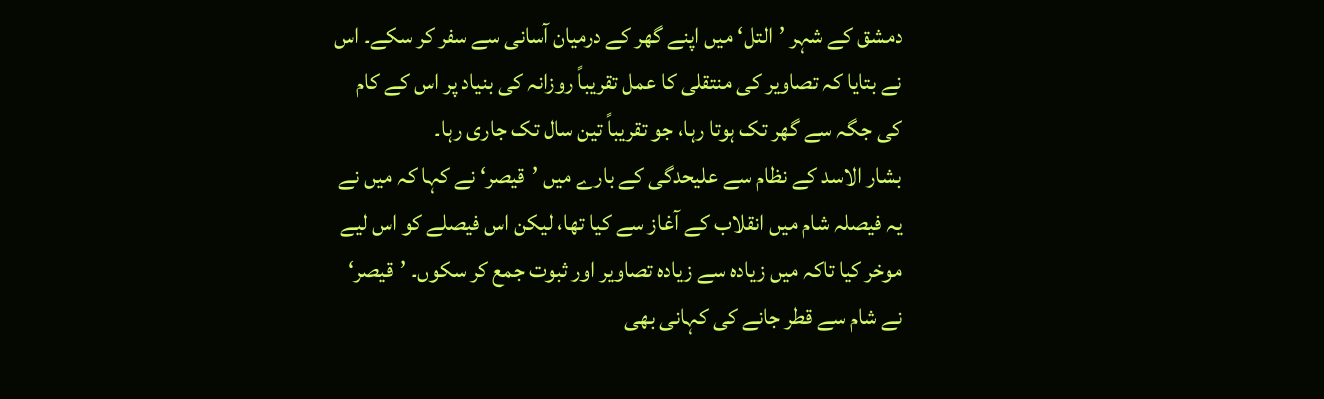دمشق کے شہر ’التل‘ میں اپنے گھر کے درمیان آسانی سے سفر کر سکے۔ اس نے بتایا کہ تصاویر کی منتقلی کا عمل تقریباً روزانہ کی بنیاد پر اس کے کام کی جگہ سے گھر تک ہوتا رہا، جو تقریباً تین سال تک جاری رہا۔
بشار الاسد کے نظام سے علیحدگی کے بارے میں ’قیصر‘ نے کہا کہ میں نے یہ فیصلہ شام میں انقلاب کے آغاز سے کیا تھا، لیکن اس فیصلے کو اس لیے موخر کیا تاکہ میں زیادہ سے زیادہ تصاویر اور ثبوت جمع کر سکوں۔ ’قیصر‘ نے شام سے قطر جانے کی کہانی بھی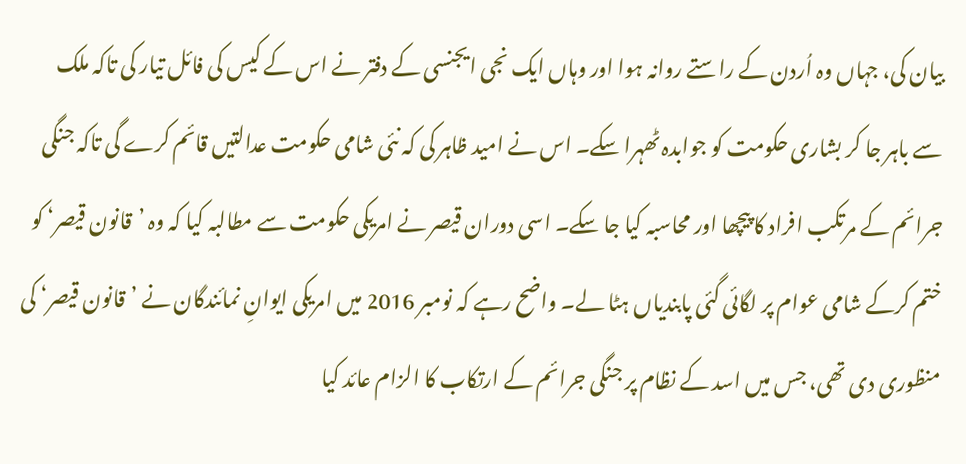بیان کی، جہاں وہ اُردن کے راستے روانہ ہوا اور وہاں ایک نجی ایجنسی کے دفتر نے اس کے کیس کی فائل تیار کی تاکہ ملک سے باہر جا کر بشاری حکومت کو جوابدہ ٹھہرا سکے۔ اس نے امید ظاہر کی کہ نئی شامی حکومت عدالتیں قائم کرے گی تاکہ جنگی جرائم کے مرتکب افراد کا پیچھا اور محاسبہ کیا جا سکے۔ اسی دوران قیصر نے امریکی حکومت سے مطالبہ کیا کہ وہ ’قانون قیصر‘ کو ختم کرکے شامی عوام پر لگائی گئی پابندیاں ہٹا لے۔ واضح رہے کہ نومبر 2016 میں امریکی ایوانِ نمائندگان نے ’قانون قیصر‘ کی منظوری دی تھی، جس میں اسد کے نظام پر جنگی جرائم کے ارتکاب کا الزام عائد کیا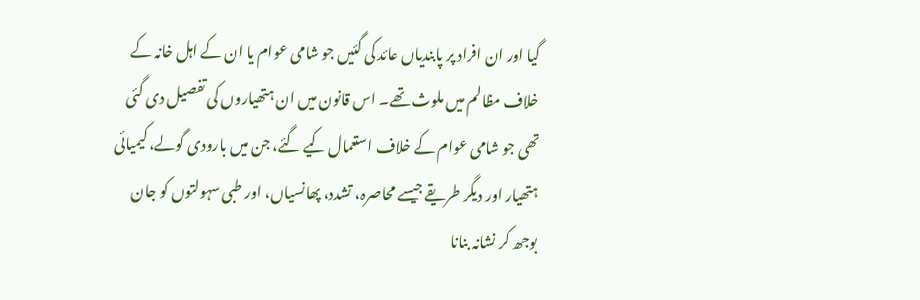گیا اور ان افراد پر پابندیاں عائد کی گئیں جو شامی عوام یا ان کے اہل خانہ کے خلاف مظالم میں ملوث تھے۔ اس قانون میں ان ہتھیاروں کی تفصیل دی گئی تھی جو شامی عوام کے خلاف استعمال کیے گئے، جن میں بارودی گولے، کیمیائی ہتھیار اور دیگر طریقے جیسے محاصرہ، تشدد، پھانسیاں، اور طبی سہولتوں کو جان بوجھ کر نشانہ بنانا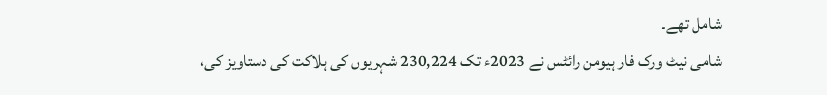شامل تھے۔
شامی نیٹ ورک فار ہیومن رائٹس نے 2023ء تک 230,224 شہریوں کی ہلاکت کی دستاویز کی،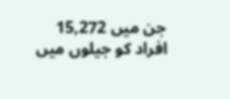جن میں 15,272 افراد کو جیلوں میں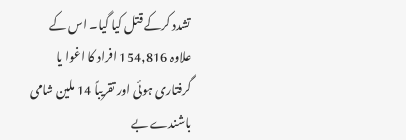تشدد کرکے قتل کیا گیا۔ اس کے علاوہ 154,816 افراد کا اغوا یا گرفتاری ہوئی اور تقریباً 14 ملین شامی باشندے بے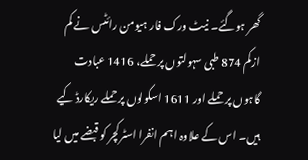گھر ہوگئے۔ نیٹ ورک فار ہیومن رائٹس نے کم ازکم 874 طبی سہولتوں پر حملے، 1416 عبادت گاہوں پر حملے اور 1611 اسکولوں پر حملے ریکارڈ کیے ہیں۔ اس کے علاوہ اہم انفرا اسٹرکچر کو قبضے میں لیا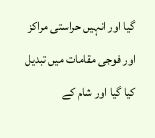گیا اور انہیں حراستی مراکز اور فوجی مقامات میں تبدیل کیا گیا اور شام کے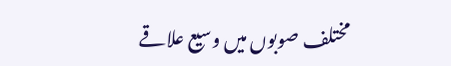مختلف صوبوں میں وسیع علاقے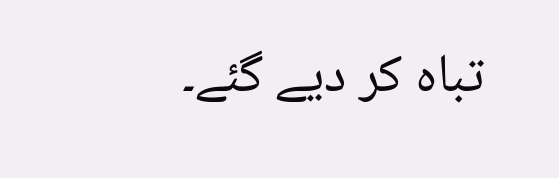تباہ کر دیے گئے۔